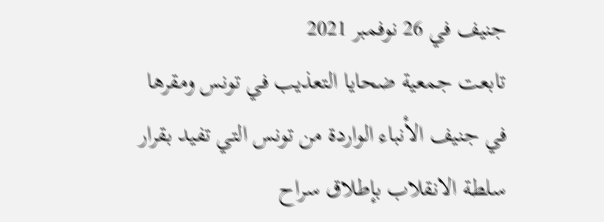جنيف في 26 نوفمبر 2021
تابعت جمعية ضحايا التعذيب في تونس ومقرها في جنيف الأنباء الواردة من تونس التي تفيد بقرار سلطة الانقلاب بإطلاق سراح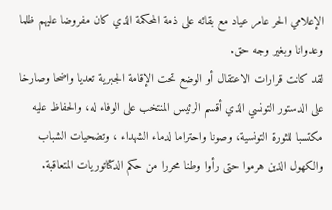الإعلامي الحر عامر عياد مع بقائه على ذمة المحكمة الذي كان مفروضا عليهم ظلما وعدوانا وبغير وجه حق.
لقد كانت قرارات الاعتقال أو الوضع تحت الإقامة الجبرية تعديا واضحا وصارخا على الدستور التونسي الذي أقسم الرئيس المنتخب على الوفاء له، والحفاظ عليه مكتسبا للثورة التونسية، وصونا واحتراما لدماء الشهداء ، وتضحيات الشباب والكهول الذين هرموا حتى رأوا وطنا محررا من حكم الدكتاتوريات المتعاقبة.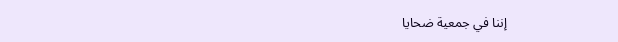إننا في جمعية ضحايا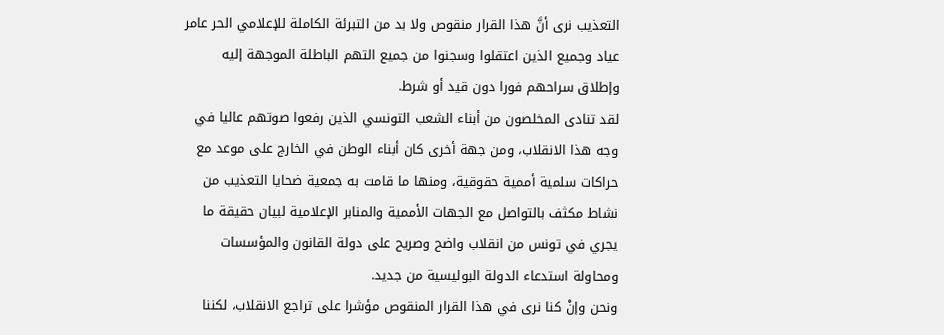التعذيب نرى أنَّ هذا القرار منقوص ولا بد من التبرئة الكاملة للإعلامي الحر عامر عياد وجميع الذين اعتقلوا وسجنوا من جميع التهم الباطلة الموجهة إليه وإطلاق سراحهم فورا دون قيد أو شرط.
لقد تنادى المخلصون من أبناء الشعب التونسي الذين رفعوا صوتهم عاليا في وجه هذا الانقلاب، ومن جهة أخرى كان أبناء الوطن في الخارج على موعد مع حراكات سلمية أممية حقوقية، ومنها ما قامت به جمعية ضحايا التعذيب من نشاط مكثف بالتواصل مع الجهات الأممية والمنابر الإعلامية لبيان حقيقة ما يجري في تونس من انقلاب واضح وصريح على دولة القانون والمؤسسات ومحاولة استدعاء الدولة البوليسية من جديد.
ونحن وإنْ كنا نرى في هذا القرار المنقوص مؤشرا على تراجع الانقلاب، لكننا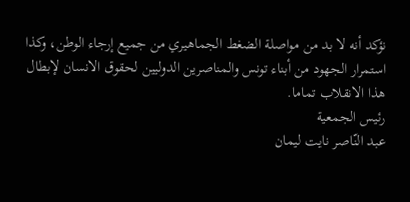نؤكد أنه لا بد من مواصلة الضغط الجماهيري من جميع إرجاء الوطن، وكذا استمرار الجهود من أبناء تونس والمناصرين الدوليين لحقوق الانسان لإبطال هذا الانقلاب تماما.
رئيس الجمعية
عبد النّاصر نايت ليمان